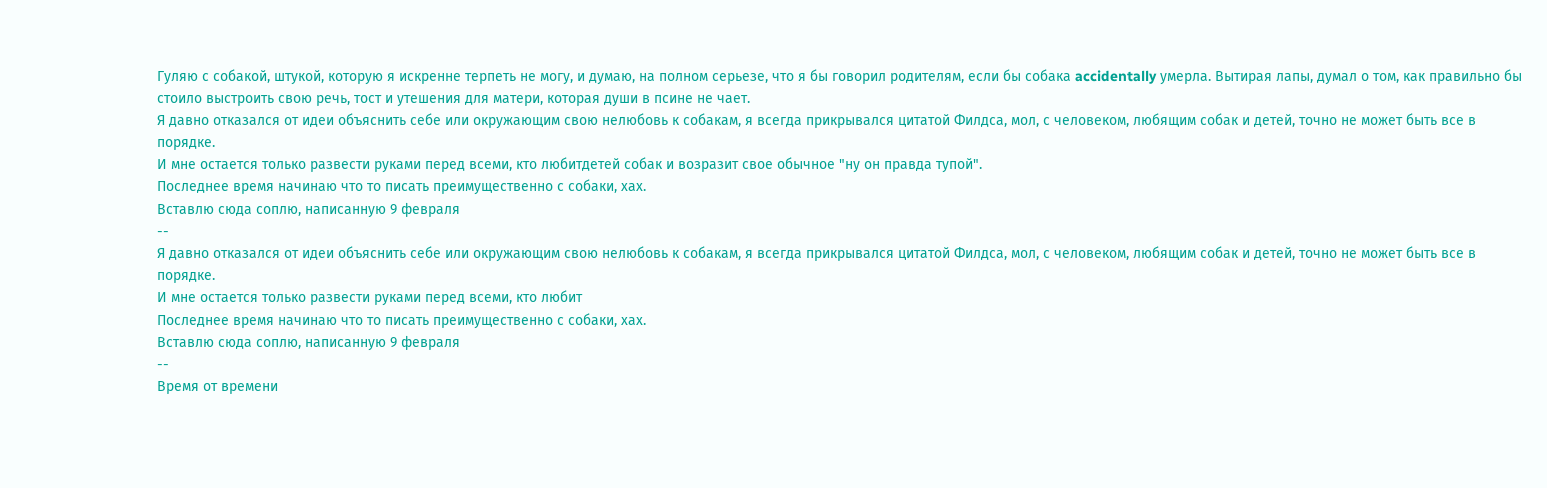Гуляю с собакой, штукой, которую я искренне терпеть не могу, и думаю, на полном серьезе, что я бы говорил родителям, если бы собака accidentally умерла. Вытирая лапы, думал о том, как правильно бы стоило выстроить свою речь, тост и утешения для матери, которая души в псине не чает.
Я давно отказался от идеи объяснить себе или окружающим свою нелюбовь к собакам, я всегда прикрывался цитатой Филдса, мол, с человеком, любящим собак и детей, точно не может быть все в порядке.
И мне остается только развести руками перед всеми, кто любитдетей собак и возразит свое обычное "ну он правда тупой".
Последнее время начинаю что то писать преимущественно с собаки, хах.
Вставлю сюда соплю, написанную 9 февраля
--
Я давно отказался от идеи объяснить себе или окружающим свою нелюбовь к собакам, я всегда прикрывался цитатой Филдса, мол, с человеком, любящим собак и детей, точно не может быть все в порядке.
И мне остается только развести руками перед всеми, кто любит
Последнее время начинаю что то писать преимущественно с собаки, хах.
Вставлю сюда соплю, написанную 9 февраля
--
Время от времени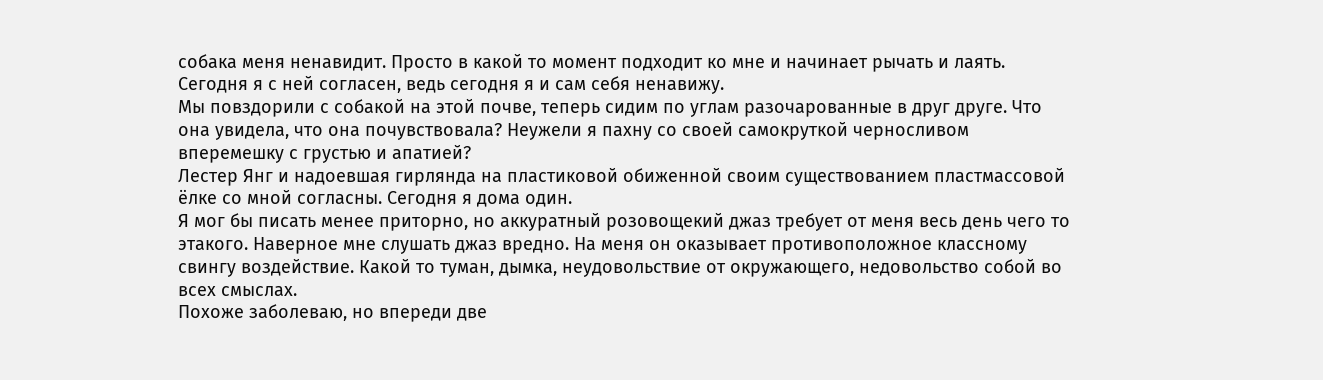собака меня ненавидит. Просто в какой то момент подходит ко мне и начинает рычать и лаять. Сегодня я с ней согласен, ведь сегодня я и сам себя ненавижу.
Мы повздорили с собакой на этой почве, теперь сидим по углам разочарованные в друг друге. Что она увидела, что она почувствовала? Неужели я пахну со своей самокруткой черносливом вперемешку с грустью и апатией?
Лестер Янг и надоевшая гирлянда на пластиковой обиженной своим существованием пластмассовой ёлке со мной согласны. Сегодня я дома один.
Я мог бы писать менее приторно, но аккуратный розовощекий джаз требует от меня весь день чего то этакого. Наверное мне слушать джаз вредно. На меня он оказывает противоположное классному свингу воздействие. Какой то туман, дымка, неудовольствие от окружающего, недовольство собой во всех смыслах.
Похоже заболеваю, но впереди две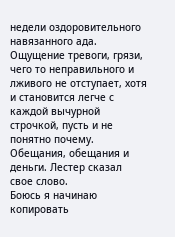недели оздоровительного навязанного ада. Ощущение тревоги, грязи, чего то неправильного и лживого не отступает, хотя и становится легче с каждой вычурной строчкой, пусть и не понятно почему.
Обещания, обещания и деньги. Лестер сказал свое слово.
Боюсь я начинаю копировать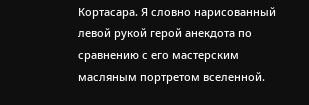Кортасара. Я словно нарисованный левой рукой герой анекдота по сравнению с его мастерским масляным портретом вселенной.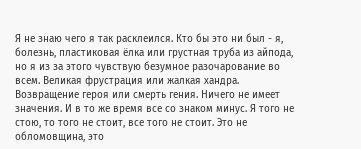Я не знаю чего я так расклеился. Кто бы это ни был - я, болезнь, пластиковая ёлка или грустная труба из айпода, но я из за этого чувствую безумное разочарование во всем. Великая фрустрация или жалкая хандра. Возвращение героя или смерть гения. Ничего не имеет значения. И в то же время все со знаком минус. Я того не стою, то того не стоит, все того не стоит. Это не обломовщина, это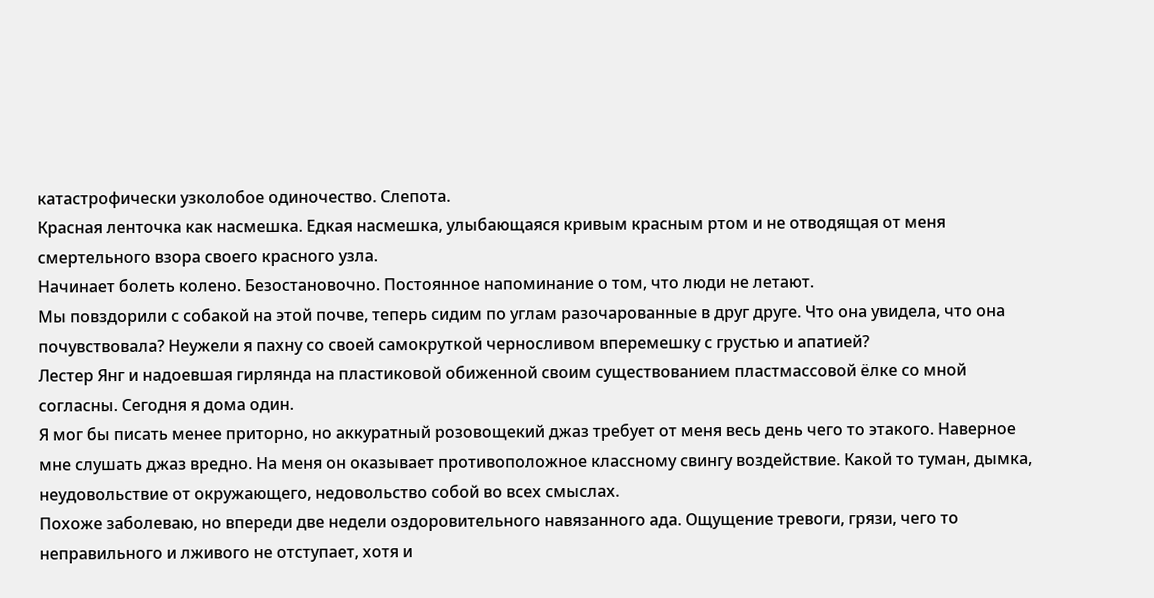катастрофически узколобое одиночество. Слепота.
Красная ленточка как насмешка. Едкая насмешка, улыбающаяся кривым красным ртом и не отводящая от меня смертельного взора своего красного узла.
Начинает болеть колено. Безостановочно. Постоянное напоминание о том, что люди не летают.
Мы повздорили с собакой на этой почве, теперь сидим по углам разочарованные в друг друге. Что она увидела, что она почувствовала? Неужели я пахну со своей самокруткой черносливом вперемешку с грустью и апатией?
Лестер Янг и надоевшая гирлянда на пластиковой обиженной своим существованием пластмассовой ёлке со мной согласны. Сегодня я дома один.
Я мог бы писать менее приторно, но аккуратный розовощекий джаз требует от меня весь день чего то этакого. Наверное мне слушать джаз вредно. На меня он оказывает противоположное классному свингу воздействие. Какой то туман, дымка, неудовольствие от окружающего, недовольство собой во всех смыслах.
Похоже заболеваю, но впереди две недели оздоровительного навязанного ада. Ощущение тревоги, грязи, чего то неправильного и лживого не отступает, хотя и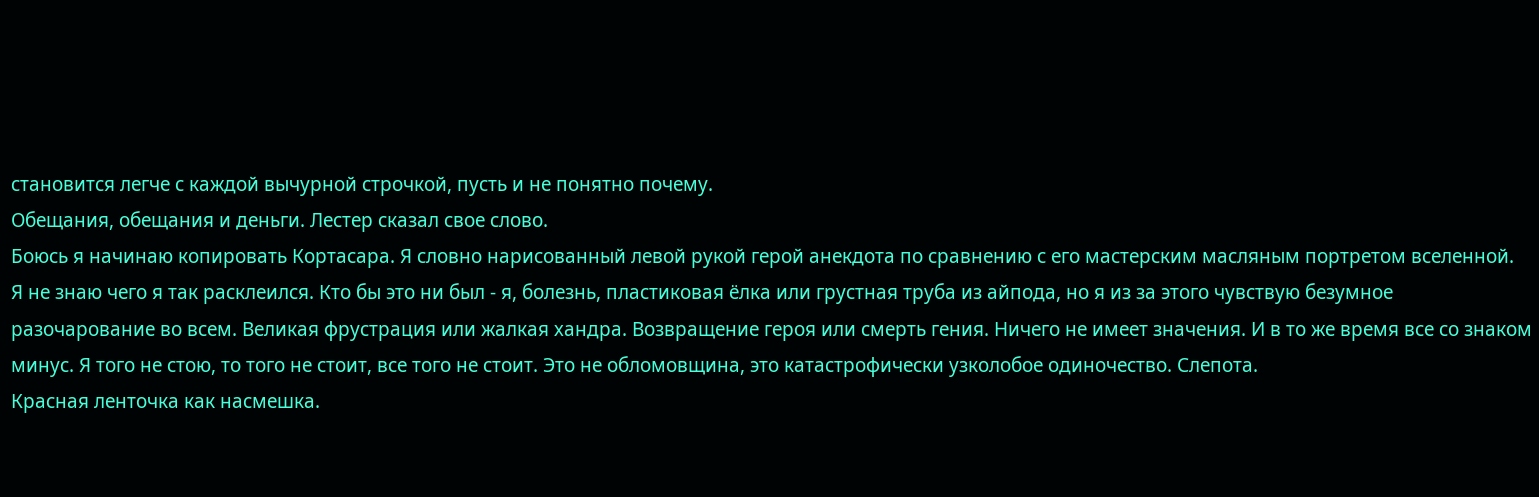становится легче с каждой вычурной строчкой, пусть и не понятно почему.
Обещания, обещания и деньги. Лестер сказал свое слово.
Боюсь я начинаю копировать Кортасара. Я словно нарисованный левой рукой герой анекдота по сравнению с его мастерским масляным портретом вселенной.
Я не знаю чего я так расклеился. Кто бы это ни был - я, болезнь, пластиковая ёлка или грустная труба из айпода, но я из за этого чувствую безумное разочарование во всем. Великая фрустрация или жалкая хандра. Возвращение героя или смерть гения. Ничего не имеет значения. И в то же время все со знаком минус. Я того не стою, то того не стоит, все того не стоит. Это не обломовщина, это катастрофически узколобое одиночество. Слепота.
Красная ленточка как насмешка.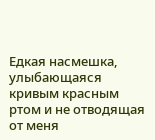Едкая насмешка, улыбающаяся кривым красным ртом и не отводящая от меня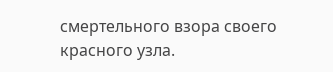смертельного взора своего красного узла.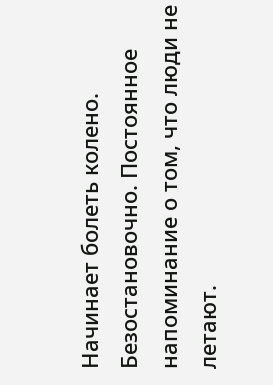Начинает болеть колено. Безостановочно. Постоянное напоминание о том, что люди не летают.